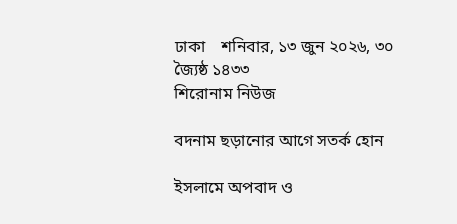ঢাকা    শনিবার, ১৩ জুন ২০২৬, ৩০ জ্যৈষ্ঠ ১৪৩৩
শিরোনাম নিউজ

বদনাম ছড়ানোর আগে সতর্ক হোন

ইসলামে অপবাদ ও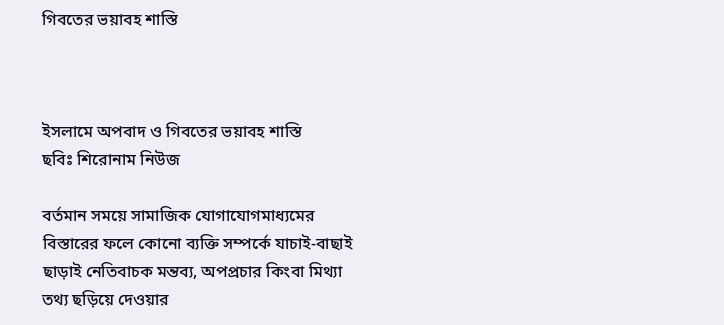গিবতের ভয়াবহ শাস্তি



ইসলামে অপবাদ ও গিবতের ভয়াবহ শাস্তি
ছবিঃ শিরোনাম নিউজ

বর্তমান সময়ে সামাজিক যোগাযোগমাধ্যমের বিস্তারের ফলে কোনো ব্যক্তি সম্পর্কে যাচাই-বাছাই ছাড়াই নেতিবাচক মন্তব্য, অপপ্রচার কিংবা মিথ্যা তথ্য ছড়িয়ে দেওয়ার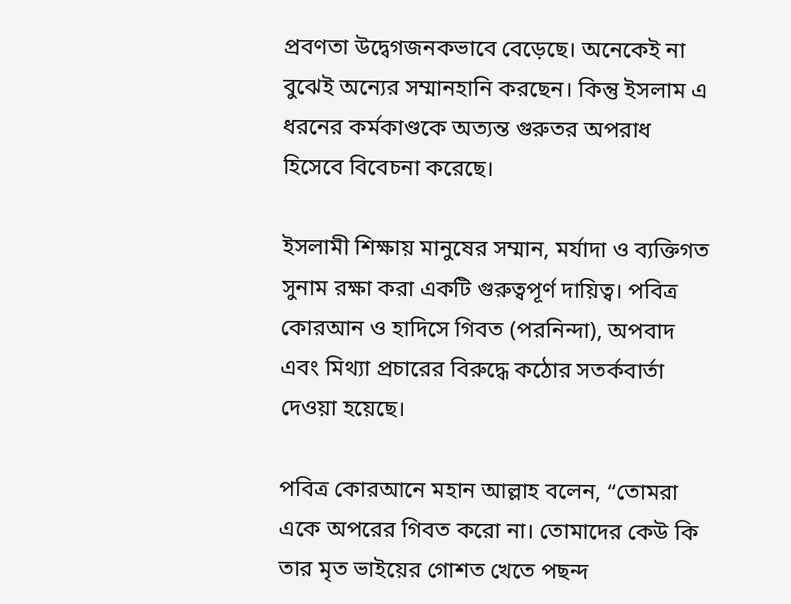প্রবণতা উদ্বেগজনকভাবে বেড়েছে। অনেকেই না বুঝেই অন্যের সম্মানহানি করছেন। কিন্তু ইসলাম এ ধরনের কর্মকাণ্ডকে অত্যন্ত গুরুতর অপরাধ হিসেবে বিবেচনা করেছে।

ইসলামী শিক্ষায় মানুষের সম্মান, মর্যাদা ও ব্যক্তিগত সুনাম রক্ষা করা একটি গুরুত্বপূর্ণ দায়িত্ব। পবিত্র কোরআন ও হাদিসে গিবত (পরনিন্দা), অপবাদ এবং মিথ্যা প্রচারের বিরুদ্ধে কঠোর সতর্কবার্তা দেওয়া হয়েছে।

পবিত্র কোরআনে মহান আল্লাহ বলেন, “তোমরা একে অপরের গিবত করো না। তোমাদের কেউ কি তার মৃত ভাইয়ের গোশত খেতে পছন্দ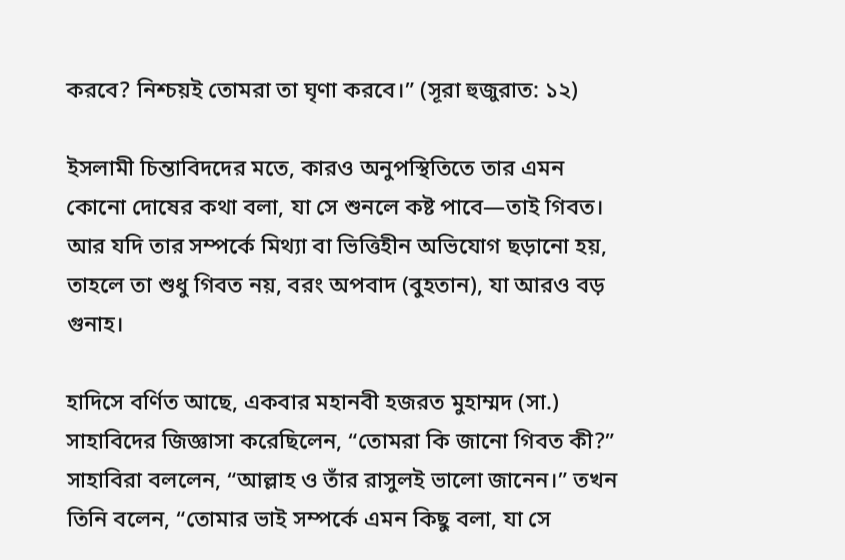করবে? নিশ্চয়ই তোমরা তা ঘৃণা করবে।” (সূরা হুজুরাত: ১২)

ইসলামী চিন্তাবিদদের মতে, কারও অনুপস্থিতিতে তার এমন কোনো দোষের কথা বলা, যা সে শুনলে কষ্ট পাবে—তাই গিবত। আর যদি তার সম্পর্কে মিথ্যা বা ভিত্তিহীন অভিযোগ ছড়ানো হয়, তাহলে তা শুধু গিবত নয়, বরং অপবাদ (বুহতান), যা আরও বড় গুনাহ।

হাদিসে বর্ণিত আছে, একবার মহানবী হজরত মুহাম্মদ (সা.) সাহাবিদের জিজ্ঞাসা করেছিলেন, “তোমরা কি জানো গিবত কী?” সাহাবিরা বললেন, “আল্লাহ ও তাঁর রাসুলই ভালো জানেন।” তখন তিনি বলেন, “তোমার ভাই সম্পর্কে এমন কিছু বলা, যা সে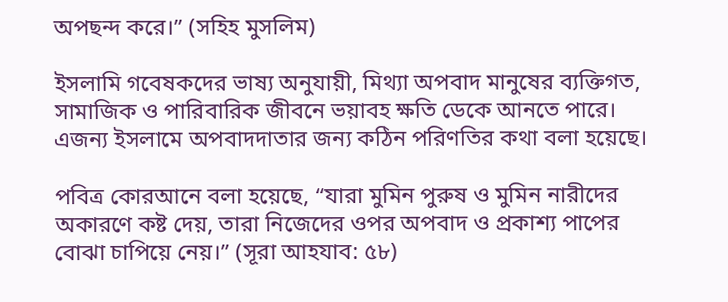অপছন্দ করে।” (সহিহ মুসলিম)

ইসলামি গবেষকদের ভাষ্য অনুযায়ী, মিথ্যা অপবাদ মানুষের ব্যক্তিগত, সামাজিক ও পারিবারিক জীবনে ভয়াবহ ক্ষতি ডেকে আনতে পারে। এজন্য ইসলামে অপবাদদাতার জন্য কঠিন পরিণতির কথা বলা হয়েছে।

পবিত্র কোরআনে বলা হয়েছে, “যারা মুমিন পুরুষ ও মুমিন নারীদের অকারণে কষ্ট দেয়, তারা নিজেদের ওপর অপবাদ ও প্রকাশ্য পাপের বোঝা চাপিয়ে নেয়।” (সূরা আহযাব: ৫৮)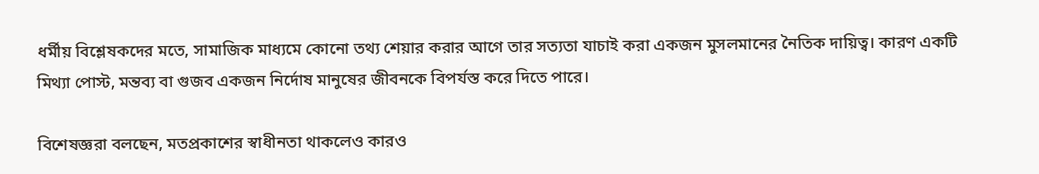ধর্মীয় বিশ্লেষকদের মতে, সামাজিক মাধ্যমে কোনো তথ্য শেয়ার করার আগে তার সত্যতা যাচাই করা একজন মুসলমানের নৈতিক দায়িত্ব। কারণ একটি মিথ্যা পোস্ট, মন্তব্য বা গুজব একজন নির্দোষ মানুষের জীবনকে বিপর্যস্ত করে দিতে পারে।

বিশেষজ্ঞরা বলছেন, মতপ্রকাশের স্বাধীনতা থাকলেও কারও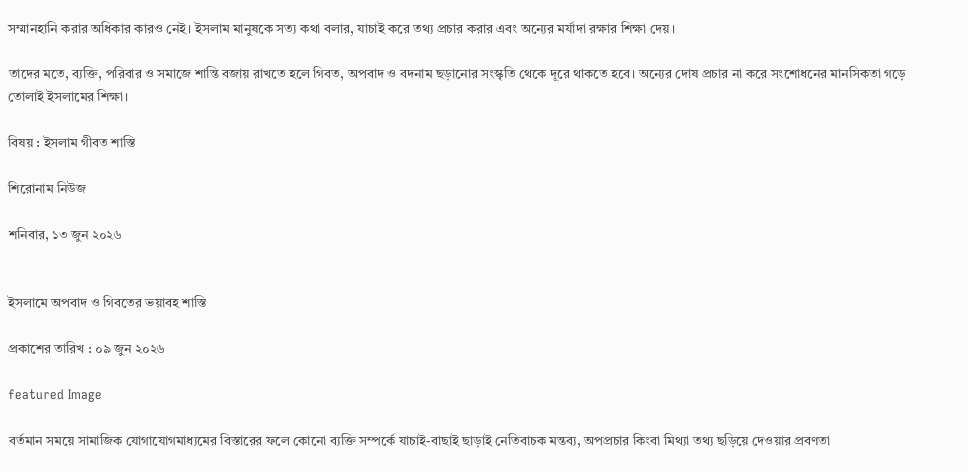সম্মানহানি করার অধিকার কারও নেই। ইসলাম মানুষকে সত্য কথা বলার, যাচাই করে তথ্য প্রচার করার এবং অন্যের মর্যাদা রক্ষার শিক্ষা দেয়।

তাদের মতে, ব্যক্তি, পরিবার ও সমাজে শান্তি বজায় রাখতে হলে গিবত, অপবাদ ও বদনাম ছড়ানোর সংস্কৃতি থেকে দূরে থাকতে হবে। অন্যের দোষ প্রচার না করে সংশোধনের মানসিকতা গড়ে তোলাই ইসলামের শিক্ষা।

বিষয় : ইসলাম গীবত শাস্তি

শিরোনাম নিউজ

শনিবার, ১৩ জুন ২০২৬


ইসলামে অপবাদ ও গিবতের ভয়াবহ শাস্তি

প্রকাশের তারিখ : ০৯ জুন ২০২৬

featured Image

বর্তমান সময়ে সামাজিক যোগাযোগমাধ্যমের বিস্তারের ফলে কোনো ব্যক্তি সম্পর্কে যাচাই-বাছাই ছাড়াই নেতিবাচক মন্তব্য, অপপ্রচার কিংবা মিথ্যা তথ্য ছড়িয়ে দেওয়ার প্রবণতা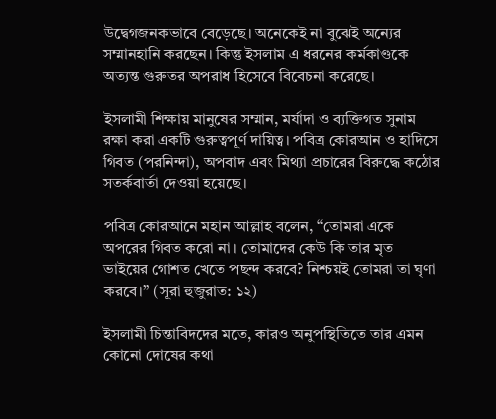উদ্বেগজনকভাবে বেড়েছে। অনেকেই না বুঝেই অন্যের সম্মানহানি করছেন। কিন্তু ইসলাম এ ধরনের কর্মকাণ্ডকে অত্যন্ত গুরুতর অপরাধ হিসেবে বিবেচনা করেছে।

ইসলামী শিক্ষায় মানুষের সম্মান, মর্যাদা ও ব্যক্তিগত সুনাম রক্ষা করা একটি গুরুত্বপূর্ণ দায়িত্ব। পবিত্র কোরআন ও হাদিসে গিবত (পরনিন্দা), অপবাদ এবং মিথ্যা প্রচারের বিরুদ্ধে কঠোর সতর্কবার্তা দেওয়া হয়েছে।

পবিত্র কোরআনে মহান আল্লাহ বলেন, “তোমরা একে অপরের গিবত করো না। তোমাদের কেউ কি তার মৃত ভাইয়ের গোশত খেতে পছন্দ করবে? নিশ্চয়ই তোমরা তা ঘৃণা করবে।” (সূরা হুজুরাত: ১২)

ইসলামী চিন্তাবিদদের মতে, কারও অনুপস্থিতিতে তার এমন কোনো দোষের কথা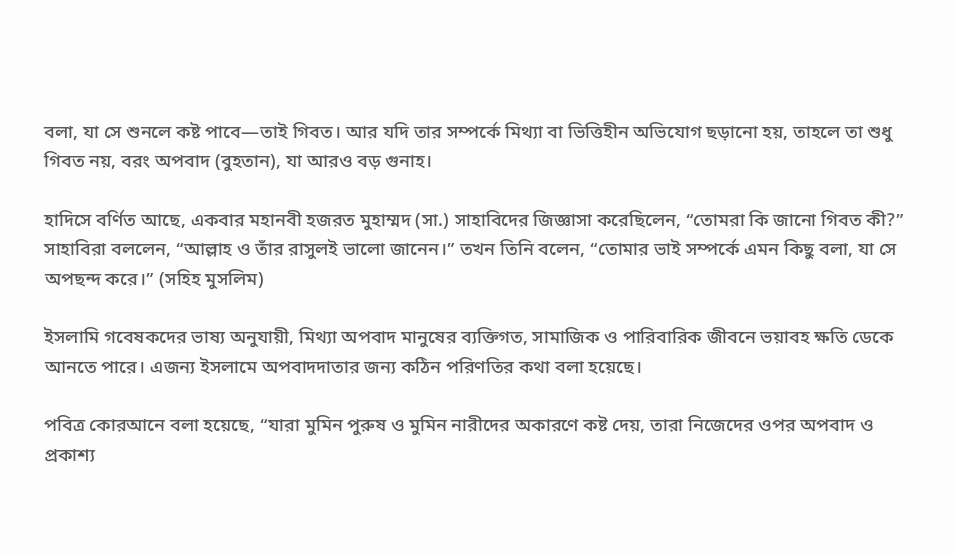বলা, যা সে শুনলে কষ্ট পাবে—তাই গিবত। আর যদি তার সম্পর্কে মিথ্যা বা ভিত্তিহীন অভিযোগ ছড়ানো হয়, তাহলে তা শুধু গিবত নয়, বরং অপবাদ (বুহতান), যা আরও বড় গুনাহ।

হাদিসে বর্ণিত আছে, একবার মহানবী হজরত মুহাম্মদ (সা.) সাহাবিদের জিজ্ঞাসা করেছিলেন, “তোমরা কি জানো গিবত কী?” সাহাবিরা বললেন, “আল্লাহ ও তাঁর রাসুলই ভালো জানেন।” তখন তিনি বলেন, “তোমার ভাই সম্পর্কে এমন কিছু বলা, যা সে অপছন্দ করে।” (সহিহ মুসলিম)

ইসলামি গবেষকদের ভাষ্য অনুযায়ী, মিথ্যা অপবাদ মানুষের ব্যক্তিগত, সামাজিক ও পারিবারিক জীবনে ভয়াবহ ক্ষতি ডেকে আনতে পারে। এজন্য ইসলামে অপবাদদাতার জন্য কঠিন পরিণতির কথা বলা হয়েছে।

পবিত্র কোরআনে বলা হয়েছে, “যারা মুমিন পুরুষ ও মুমিন নারীদের অকারণে কষ্ট দেয়, তারা নিজেদের ওপর অপবাদ ও প্রকাশ্য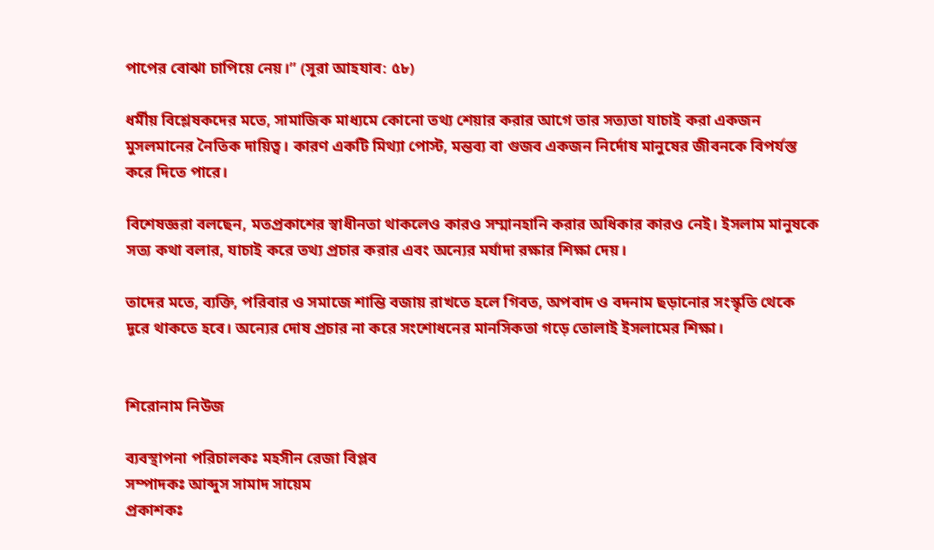পাপের বোঝা চাপিয়ে নেয়।” (সূরা আহযাব: ৫৮)

ধর্মীয় বিশ্লেষকদের মতে, সামাজিক মাধ্যমে কোনো তথ্য শেয়ার করার আগে তার সত্যতা যাচাই করা একজন মুসলমানের নৈতিক দায়িত্ব। কারণ একটি মিথ্যা পোস্ট, মন্তব্য বা গুজব একজন নির্দোষ মানুষের জীবনকে বিপর্যস্ত করে দিতে পারে।

বিশেষজ্ঞরা বলছেন, মতপ্রকাশের স্বাধীনতা থাকলেও কারও সম্মানহানি করার অধিকার কারও নেই। ইসলাম মানুষকে সত্য কথা বলার, যাচাই করে তথ্য প্রচার করার এবং অন্যের মর্যাদা রক্ষার শিক্ষা দেয়।

তাদের মতে, ব্যক্তি, পরিবার ও সমাজে শান্তি বজায় রাখতে হলে গিবত, অপবাদ ও বদনাম ছড়ানোর সংস্কৃতি থেকে দূরে থাকতে হবে। অন্যের দোষ প্রচার না করে সংশোধনের মানসিকতা গড়ে তোলাই ইসলামের শিক্ষা।


শিরোনাম নিউজ

ব্যবস্থাপনা পরিচালকঃ মহসীন রেজা বিপ্লব
সম্পাদকঃ আব্দুস সামাদ সায়েম
প্রকাশকঃ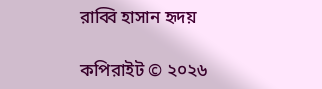রাব্বি হাসান হৃদয়

কপিরাইট © ২০২৬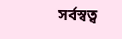সর্বস্বত্ব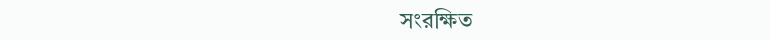সংরক্ষিত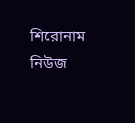শিরোনাম নিউজ